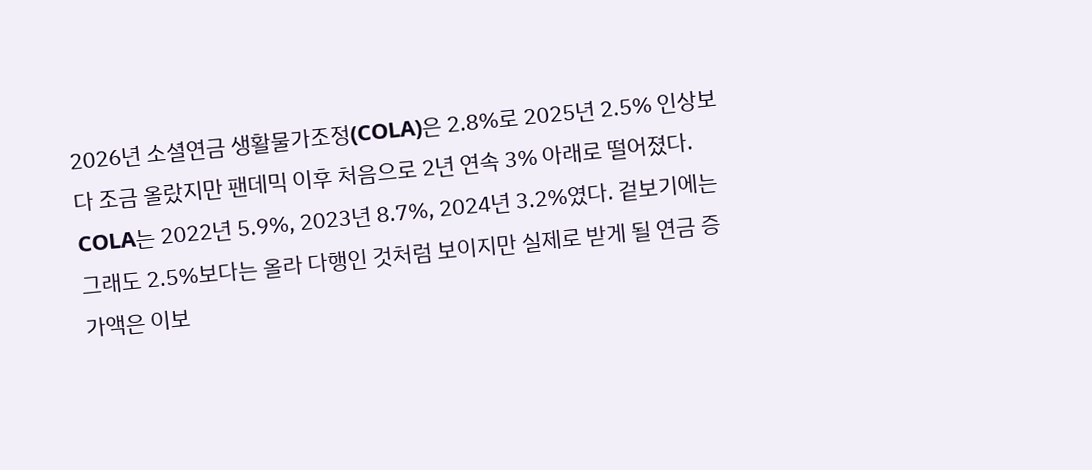2026년 소셜연금 생활물가조정(COLA)은 2.8%로 2025년 2.5% 인상보다 조금 올랐지만 팬데믹 이후 처음으로 2년 연속 3% 아래로 떨어졌다. COLA는 2022년 5.9%, 2023년 8.7%, 2024년 3.2%였다. 겉보기에는 그래도 2.5%보다는 올라 다행인 것처럼 보이지만 실제로 받게 될 연금 증가액은 이보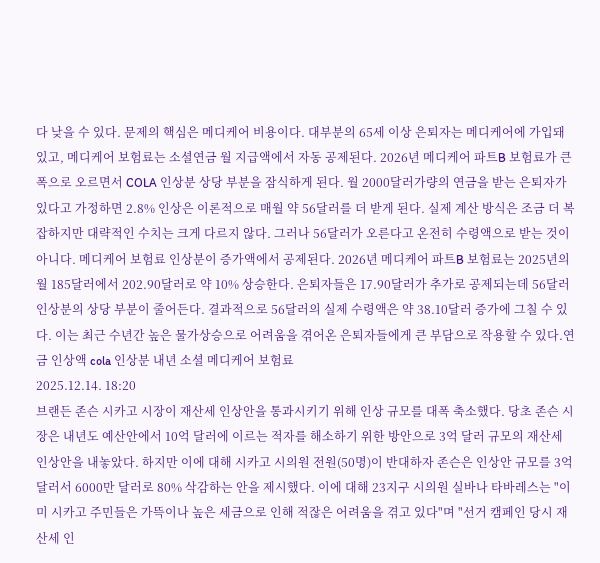다 낮을 수 있다. 문제의 핵심은 메디케어 비용이다. 대부분의 65세 이상 은퇴자는 메디케어에 가입돼 있고, 메디케어 보험료는 소셜연금 월 지급액에서 자동 공제된다. 2026년 메디케어 파트B 보험료가 큰 폭으로 오르면서 COLA 인상분 상당 부분을 잠식하게 된다. 월 2000달러가량의 연금을 받는 은퇴자가 있다고 가정하면 2.8% 인상은 이론적으로 매월 약 56달러를 더 받게 된다. 실제 계산 방식은 조금 더 복잡하지만 대략적인 수치는 크게 다르지 않다. 그러나 56달러가 오른다고 온전히 수령액으로 받는 것이 아니다. 메디케어 보험료 인상분이 증가액에서 공제된다. 2026년 메디케어 파트B 보험료는 2025년의 월 185달러에서 202.90달러로 약 10% 상승한다. 은퇴자들은 17.90달러가 추가로 공제되는데 56달러 인상분의 상당 부분이 줄어든다. 결과적으로 56달러의 실제 수령액은 약 38.10달러 증가에 그칠 수 있다. 이는 최근 수년간 높은 물가상승으로 어려움을 겪어온 은퇴자들에게 큰 부담으로 작용할 수 있다.연금 인상액 cola 인상분 내년 소셜 메디케어 보험료
2025.12.14. 18:20
브랜든 존슨 시카고 시장이 재산세 인상안을 통과시키기 위해 인상 규모를 대폭 축소했다. 당초 존슨 시장은 내년도 예산안에서 10억 달러에 이르는 적자를 해소하기 위한 방안으로 3억 달러 규모의 재산세 인상안을 내놓았다. 하지만 이에 대해 시카고 시의원 전원(50명)이 반대하자 존슨은 인상안 규모를 3억 달러서 6000만 달러로 80% 삭감하는 안을 제시했다. 이에 대해 23지구 시의원 실바나 타바레스는 "이미 시카고 주민들은 가뜩이나 높은 세금으로 인해 적잖은 어려움을 겪고 있다"며 "선거 캠페인 당시 재산세 인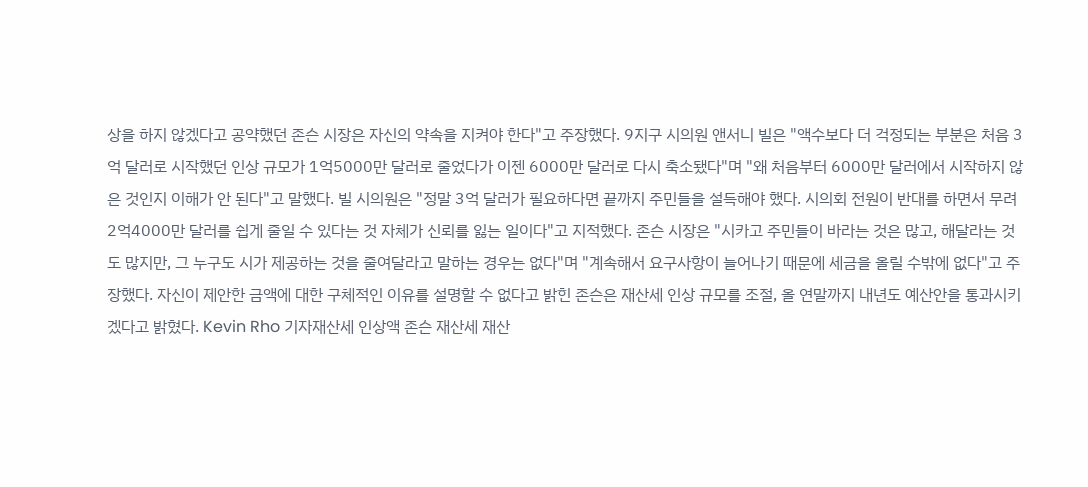상을 하지 않겠다고 공약했던 존슨 시장은 자신의 약속을 지켜야 한다"고 주장했다. 9지구 시의원 앤서니 빌은 "액수보다 더 걱정되는 부분은 처음 3억 달러로 시작했던 인상 규모가 1억5000만 달러로 줄었다가 이젠 6000만 달러로 다시 축소됐다"며 "왜 처음부터 6000만 달러에서 시작하지 않은 것인지 이해가 안 된다"고 말했다. 빌 시의원은 "정말 3억 달러가 필요하다면 끝까지 주민들을 설득해야 했다. 시의회 전원이 반대를 하면서 무려 2억4000만 달러를 쉽게 줄일 수 있다는 것 자체가 신뢰를 잃는 일이다"고 지적했다. 존슨 시장은 "시카고 주민들이 바라는 것은 많고, 해달라는 것도 많지만, 그 누구도 시가 제공하는 것을 줄여달라고 말하는 경우는 없다"며 "계속해서 요구사항이 늘어나기 때문에 세금을 올릴 수밖에 없다"고 주장했다. 자신이 제안한 금액에 대한 구체적인 이유를 설명할 수 없다고 밝힌 존슨은 재산세 인상 규모를 조절, 올 연말까지 내년도 예산안을 통과시키겠다고 밝혔다. Kevin Rho 기자재산세 인상액 존슨 재산세 재산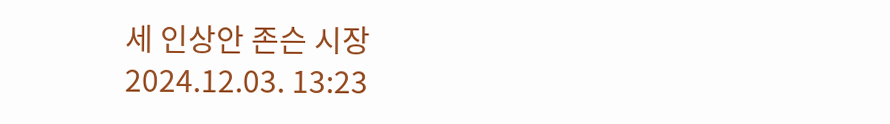세 인상안 존슨 시장
2024.12.03. 13:23